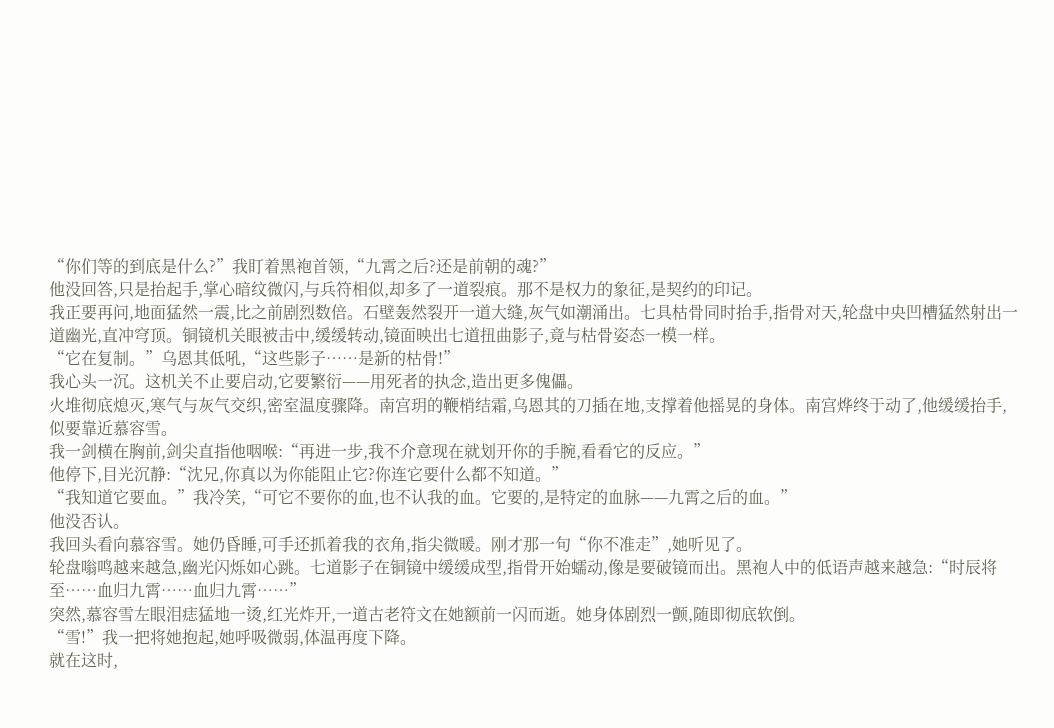“你们等的到底是什么?”我盯着黑袍首领,“九霄之后?还是前朝的魂?”
他没回答,只是抬起手,掌心暗纹微闪,与兵符相似,却多了一道裂痕。那不是权力的象征,是契约的印记。
我正要再问,地面猛然一震,比之前剧烈数倍。石壁轰然裂开一道大缝,灰气如潮涌出。七具枯骨同时抬手,指骨对天,轮盘中央凹槽猛然射出一道幽光,直冲穹顶。铜镜机关眼被击中,缓缓转动,镜面映出七道扭曲影子,竟与枯骨姿态一模一样。
“它在复制。”乌恩其低吼,“这些影子……是新的枯骨!”
我心头一沉。这机关不止要启动,它要繁衍——用死者的执念,造出更多傀儡。
火堆彻底熄灭,寒气与灰气交织,密室温度骤降。南宫玥的鞭梢结霜,乌恩其的刀插在地,支撑着他摇晃的身体。南宫烨终于动了,他缓缓抬手,似要靠近慕容雪。
我一剑横在胸前,剑尖直指他咽喉:“再进一步,我不介意现在就划开你的手腕,看看它的反应。”
他停下,目光沉静:“沈兄,你真以为你能阻止它?你连它要什么都不知道。”
“我知道它要血。”我冷笑,“可它不要你的血,也不认我的血。它要的,是特定的血脉——九霄之后的血。”
他没否认。
我回头看向慕容雪。她仍昏睡,可手还抓着我的衣角,指尖微暖。刚才那一句“你不准走”,她听见了。
轮盘嗡鸣越来越急,幽光闪烁如心跳。七道影子在铜镜中缓缓成型,指骨开始蠕动,像是要破镜而出。黑袍人中的低语声越来越急:“时辰将至……血归九霄……血归九霄……”
突然,慕容雪左眼泪痣猛地一烫,红光炸开,一道古老符文在她额前一闪而逝。她身体剧烈一颤,随即彻底软倒。
“雪!”我一把将她抱起,她呼吸微弱,体温再度下降。
就在这时,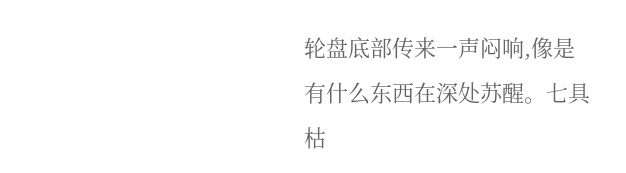轮盘底部传来一声闷响,像是有什么东西在深处苏醒。七具枯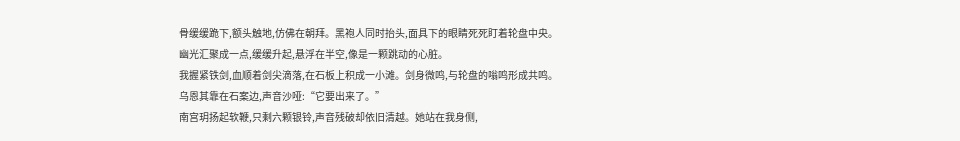骨缓缓跪下,额头触地,仿佛在朝拜。黑袍人同时抬头,面具下的眼睛死死盯着轮盘中央。
幽光汇聚成一点,缓缓升起,悬浮在半空,像是一颗跳动的心脏。
我握紧铁剑,血顺着剑尖滴落,在石板上积成一小滩。剑身微鸣,与轮盘的嗡鸣形成共鸣。
乌恩其靠在石案边,声音沙哑:“它要出来了。”
南宫玥扬起软鞭,只剩六颗银铃,声音残破却依旧清越。她站在我身侧,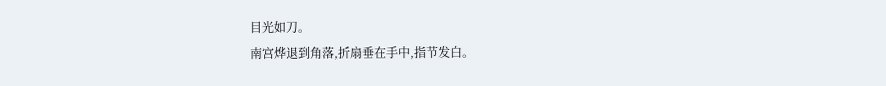目光如刀。
南宫烨退到角落,折扇垂在手中,指节发白。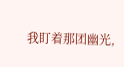我盯着那团幽光,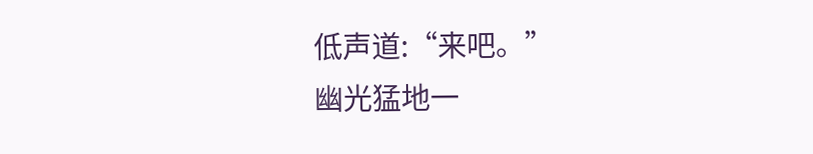低声道:“来吧。”
幽光猛地一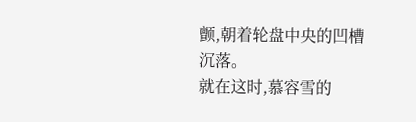颤,朝着轮盘中央的凹槽沉落。
就在这时,慕容雪的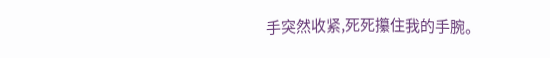手突然收紧,死死攥住我的手腕。